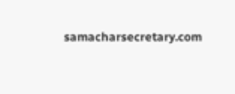samacharsecretary.com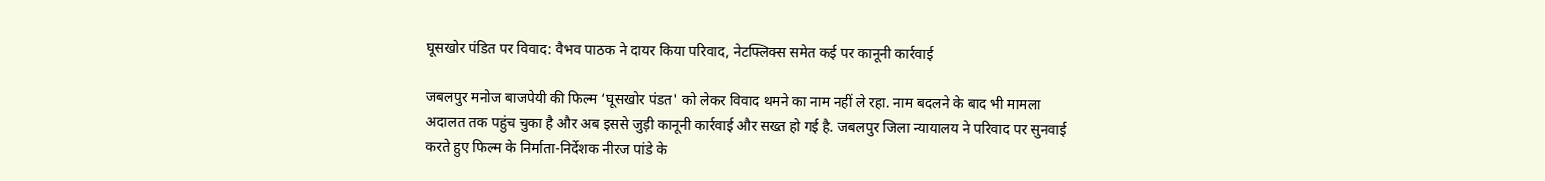घूसखोर पंडित पर विवाद: वैभव पाठक ने दायर किया परिवाद, नेटफ्लिक्स समेत कई पर कानूनी कार्रवाई

जबलपुर मनोज बाजपेयी की फिल्म ‘घूसखोर पंडत' को लेकर विवाद थमने का नाम नहीं ले रहा. नाम बदलने के बाद भी मामला अदालत तक पहुंच चुका है और अब इससे जुड़ी कानूनी कार्रवाई और सख्त हो गई है. जबलपुर जिला न्यायालय ने परिवाद पर सुनवाई करते हुए फिल्म के निर्माता‑निर्देशक नीरज पांडे के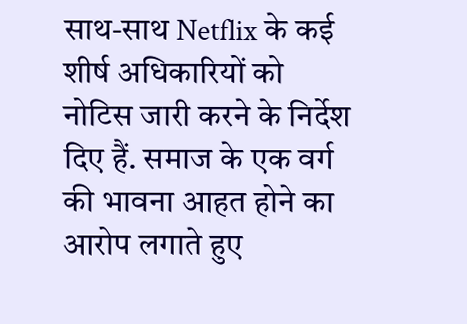साथ‑साथ Netflix के कई शीर्ष अधिकारियों को नोटिस जारी करने के निर्देश दिए हैं. समाज के एक वर्ग की भावना आहत होने का आरोप लगाते हुए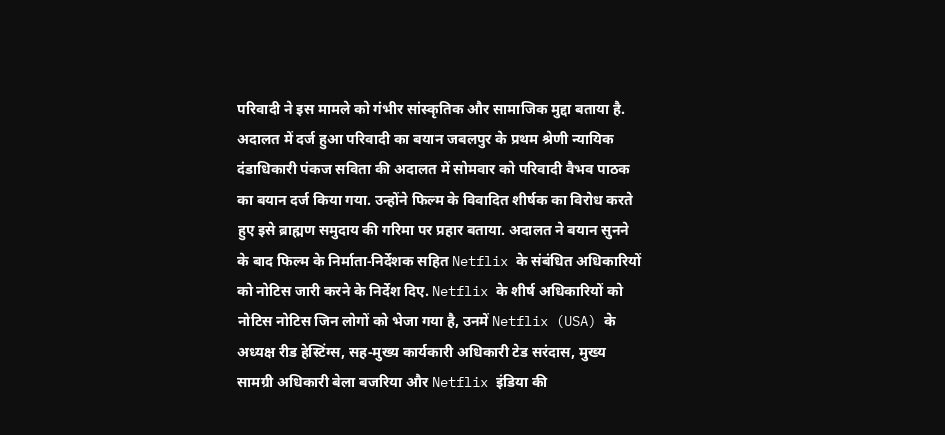परिवादी ने इस मामले को गंभीर सांस्कृतिक और सामाजिक मुद्दा बताया है. अदालत में दर्ज हुआ परिवादी का बयान जबलपुर के प्रथम श्रेणी न्यायिक दंडाधिकारी पंकज सविता की अदालत में सोमवार को परिवादी वैभव पाठक का बयान दर्ज किया गया. उन्होंने फिल्म के विवादित शीर्षक का विरोध करते हुए इसे ब्राह्मण समुदाय की गरिमा पर प्रहार बताया. अदालत ने बयान सुनने के बाद फिल्म के निर्माता‑निर्देशक सहित Netflix के संबंधित अधिकारियों को नोटिस जारी करने के निर्देश दिए. Netflix के शीर्ष अधिकारियों को नोटिस नोटिस जिन लोगों को भेजा गया है, उनमें Netflix (USA) के अध्यक्ष रीड हेस्टिंग्स, सह‑मुख्य कार्यकारी अधिकारी टेड सरंदास, मुख्य सामग्री अधिकारी बेला बजरिया और Netflix इंडिया की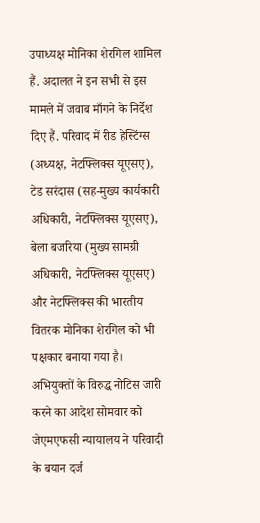उपाध्यक्ष मोनिका शेरगिल शामिल हैं. अदालत ने इन सभी से इस मामले में जवाब माँगने के निर्देश दिए हैं. परिवाद में रीड हेस्टिंग्स (अध्यक्ष, नेटफ्लिक्स यूएसए), टेड सरंदास (सह-मुख्य कार्यकारी अधिकारी, नेटफ्लिक्स यूएसए), बेला बजरिया (मुख्य सामग्री अधिकारी, नेटफ्लिक्स यूएसए) और नेटफ्लिक्स की भारतीय वितरक मोनिका शेरगिल को भी पक्षकार बनाया गया है। अभियुक्तों के विरुद्ध नोटिस जारी करने का आदेश सोमवार को जेएमएफसी न्यायालय ने परिवादी के बयान दर्ज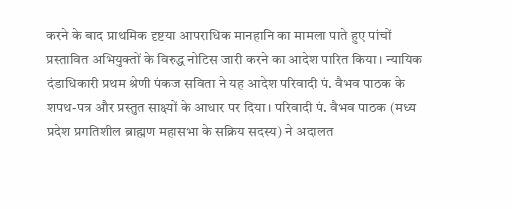करने के बाद प्राथमिक दृष्टया आपराधिक मानहानि का मामला पाते हुए पांचों प्रस्तावित अभियुक्तों के विरुद्ध नोटिस जारी करने का आदेश पारित किया। न्यायिक दंडाधिकारी प्रथम श्रेणी पंकज सविता ने यह आदेश परिवादी पं. वैभव पाठक के शपथ-पत्र और प्रस्तुत साक्ष्यों के आधार पर दिया। परिवादी पं. वैभव पाठक (मध्य प्रदेश प्रगतिशील ब्राह्मण महासभा के सक्रिय सदस्य) ने अदालत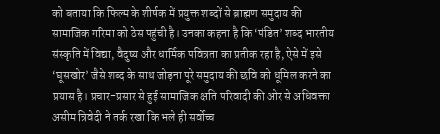को बताया कि फिल्म के शीर्षक में प्रयुक्त शब्दों से ब्राह्मण समुदाय की सामाजिक गरिमा को ठेस पहुंची है। उनका कहना है कि ‘पंडित’ शब्द भारतीय संस्कृति में विद्या, वैदुष्य और धार्मिक पवित्रता का प्रतीक रहा है, ऐसे में इसे ‘घूसखोर’ जैसे शब्द के साथ जोड़ना पूरे समुदाय की छवि को धूमिल करने का प्रयास है। प्रचार-प्रसार से हुई सामाजिक क्षति परिवादी की ओर से अधिवक्ता असीम त्रिवेदी ने तर्क रखा कि भले ही सर्वोच्च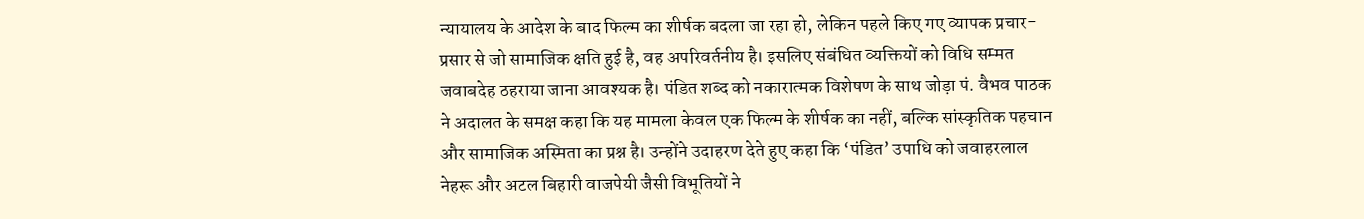न्यायालय के आदेश के बाद फिल्म का शीर्षक बदला जा रहा हो, लेकिन पहले किए गए व्यापक प्रचार-प्रसार से जो सामाजिक क्षति हुई है, वह अपरिवर्तनीय है। इसलिए संबंधित व्यक्तियों को विधि सम्मत जवाबदेह ठहराया जाना आवश्यक है। पंडित शब्द को नकारात्मक विशेषण के साथ जोड़ा पं. वैभव पाठक ने अदालत के समक्ष कहा कि यह मामला केवल एक फिल्म के शीर्षक का नहीं, बल्कि सांस्कृतिक पहचान और सामाजिक अस्मिता का प्रश्न है। उन्होंने उदाहरण देते हुए कहा कि ‘पंडित’ उपाधि को जवाहरलाल नेहरू और अटल बिहारी वाजपेयी जैसी विभूतियों ने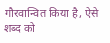गौरवान्वित किया है, ऐसे शब्द को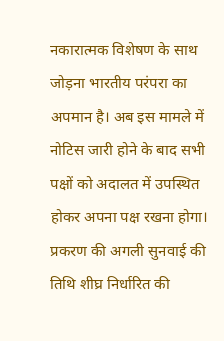नकारात्मक विशेषण के साथ जोड़ना भारतीय परंपरा का अपमान है। अब इस मामले में नोटिस जारी होने के बाद सभी पक्षों को अदालत में उपस्थित होकर अपना पक्ष रखना होगा। प्रकरण की अगली सुनवाई की तिथि शीघ्र निर्धारित की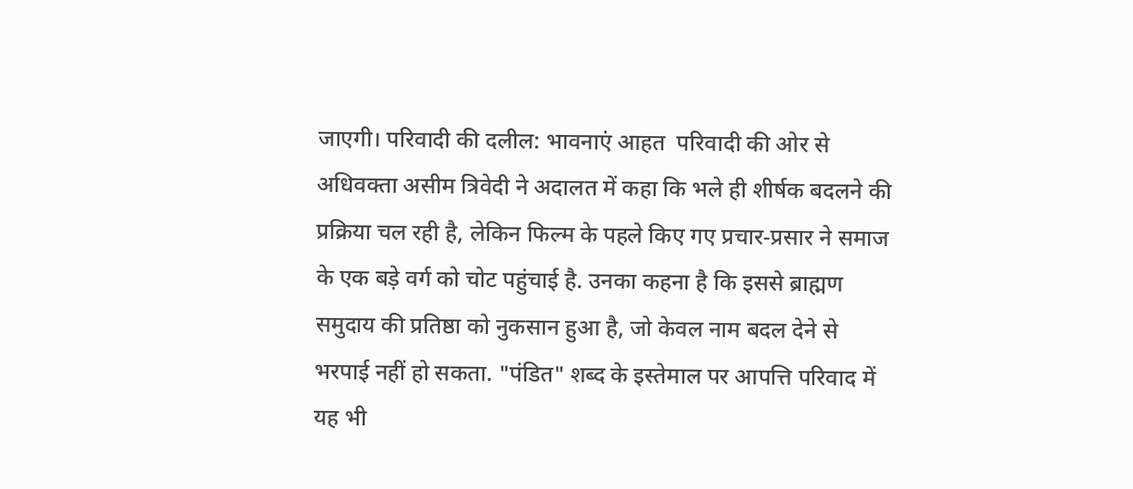जाएगी। परिवादी की दलील: भावनाएं आहत  परिवादी की ओर से अधिवक्ता असीम त्रिवेदी ने अदालत में कहा कि भले ही शीर्षक बदलने की प्रक्रिया चल रही है, लेकिन फिल्म के पहले किए गए प्रचार‑प्रसार ने समाज के एक बड़े वर्ग को चोट पहुंचाई है. उनका कहना है कि इससे ब्राह्मण समुदाय की प्रतिष्ठा को नुकसान हुआ है, जो केवल नाम बदल देने से भरपाई नहीं हो सकता. "पंडित" शब्द के इस्तेमाल पर आपत्ति परिवाद में यह भी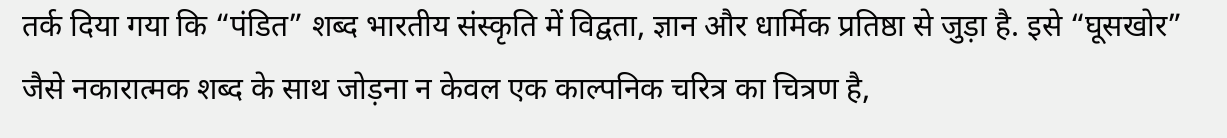तर्क दिया गया कि “पंडित” शब्द भारतीय संस्कृति में विद्वता, ज्ञान और धार्मिक प्रतिष्ठा से जुड़ा है. इसे “घूसखोर” जैसे नकारात्मक शब्द के साथ जोड़ना न केवल एक काल्पनिक चरित्र का चित्रण है,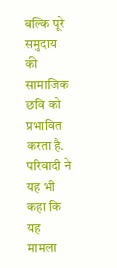बल्कि पूरे समुदाय की सामाजिक छवि को प्रभावित करता है. परिवादी ने यह भी कहा कि यह मामला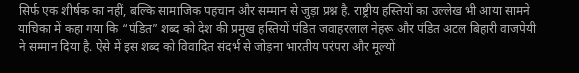सिर्फ एक शीर्षक का नहीं, बल्कि सामाजिक पहचान और सम्मान से जुड़ा प्रश्न है. राष्ट्रीय हस्तियों का उल्लेख भी आया सामने याचिका में कहा गया कि “पंडित” शब्द को देश की प्रमुख हस्तियों पंडित जवाहरलाल नेहरू और पंडित अटल बिहारी वाजपेयी ने सम्मान दिया है. ऐसे में इस शब्द को विवादित संदर्भ से जोड़ना भारतीय परंपरा और मूल्यों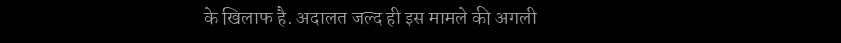के खिलाफ है. अदालत जल्द ही इस मामले की अगली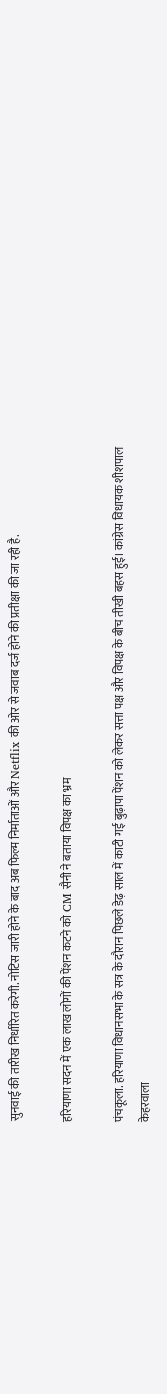सुनवाई की तारीख निर्धारित करेगी. नोटिस जारी होने के बाद अब फिल्म निर्माताओं और Netflix की ओर से जवाब दर्ज होने की प्रतीक्षा की जा रही है.

हरियाणा सदन में एक लाख लोगों की पेंशन कटने को CM सैनी ने बताया विपक्ष का भ्रम

पंचकूला. हरियाणा विधानसभा के सत्र के दौरान पिछले डेढ़ साल में काटी गई बुढ़ापा पेंशन को लेकर सत्ता पक्ष और विपक्ष के बीच तीखी बहस हुई। कांग्रेस विधायक शीशपाल केहरवाला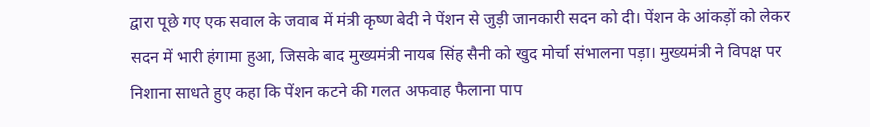द्वारा पूछे गए एक सवाल के जवाब में मंत्री कृष्ण बेदी ने पेंशन से जुड़ी जानकारी सदन को दी। पेंशन के आंकड़ों को लेकर सदन में भारी हंगामा हुआ, जिसके बाद मुख्यमंत्री नायब सिंह सैनी को खुद मोर्चा संभालना पड़ा। मुख्यमंत्री ने विपक्ष पर निशाना साधते हुए कहा कि पेंशन कटने की गलत अफवाह फैलाना पाप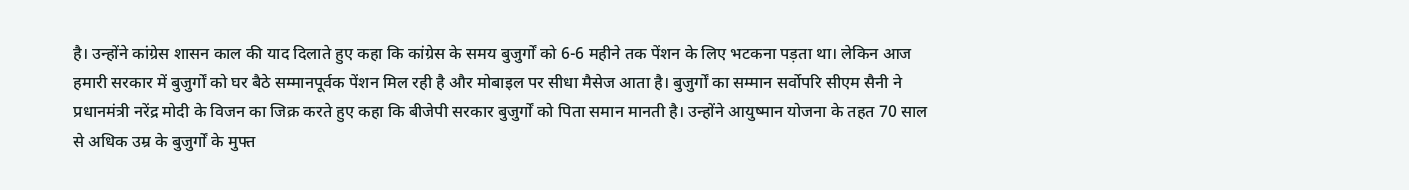है। उन्होंने कांग्रेस शासन काल की याद दिलाते हुए कहा कि कांग्रेस के समय बुजुर्गों को 6-6 महीने तक पेंशन के लिए भटकना पड़ता था। लेकिन आज हमारी सरकार में बुजुर्गों को घर बैठे सम्मानपूर्वक पेंशन मिल रही है और मोबाइल पर सीधा मैसेज आता है। बुजुर्गों का सम्मान सर्वोपरि सीएम सैनी ने प्रधानमंत्री नरेंद्र मोदी के विजन का जिक्र करते हुए कहा कि बीजेपी सरकार बुजुर्गों को पिता समान मानती है। उन्होंने आयुष्मान योजना के तहत 70 साल से अधिक उम्र के बुजुर्गों के मुफ्त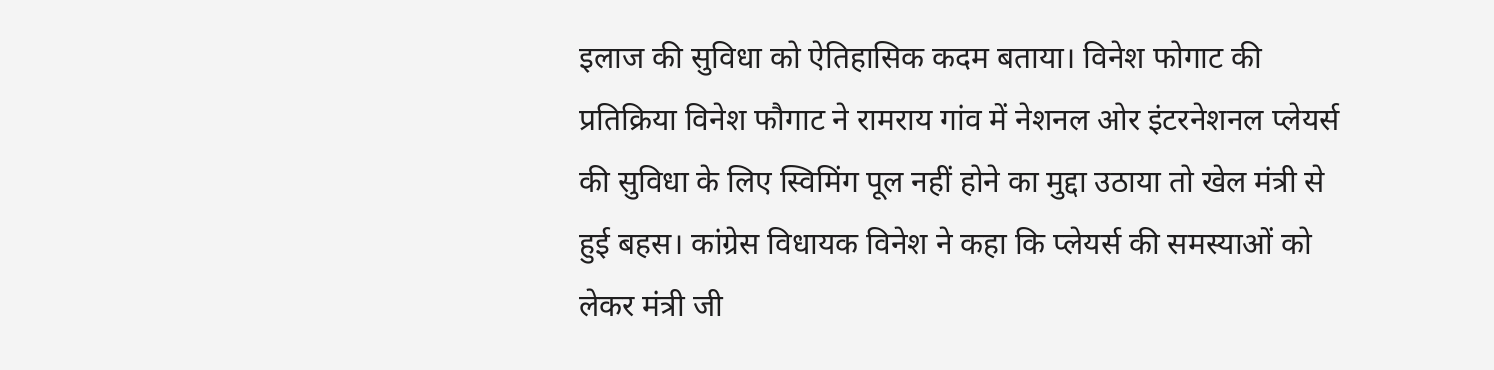इलाज की सुविधा को ऐतिहासिक कदम बताया। विनेश फोगाट की प्रतिक्रिया विनेश फौगाट ने रामराय गांव में नेशनल ओर इंटरनेशनल प्लेयर्स की सुविधा के लिए स्विमिंग पूल नहीं होने का मुद्दा उठाया तो खेल मंत्री से हुई बहस। कांग्रेस विधायक विनेश ने कहा कि प्लेयर्स की समस्याओं को लेकर मंत्री जी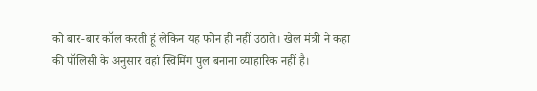को बार-बार कॉल करती हूं लेकिन यह फोन ही नहीं उठाते। खेल मंत्री ने कहा की पॉलिसी के अनुसार वहां स्विमिंग पुल बनाना व्याहारिक नहीं है।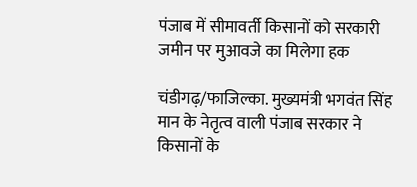पंजाब में सीमावर्ती किसानों को सरकारी जमीन पर मुआवजे का मिलेगा हक

चंडीगढ़/फाजिल्का. मुख्यमंत्री भगवंत सिंह मान के नेतृत्व वाली पंजाब सरकार ने किसानों के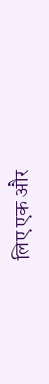लिए एक और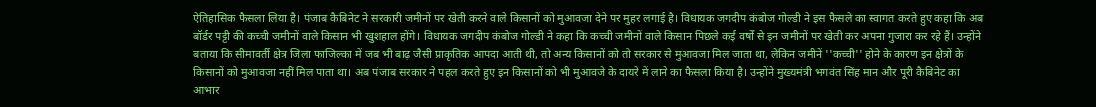ऐतिहासिक फैसला लिया है। पंजाब कैबिनेट ने सरकारी जमीनों पर खेती करने वाले किसानों को मुआवजा देने पर मुहर लगाई है। विधायक जगदीप कंबोज गोल्डी ने इस फैसले का स्वागत करते हुए कहा कि अब बॉर्डर पट्टी की कच्ची जमीनों वाले किसान भी खुशहाल होंगे। विधायक जगदीप कंबोज गोल्डी ने कहा कि कच्ची जमीनों वाले किसान पिछले कई वर्षों से इन जमीनों पर खेती कर अपना गुजारा कर रहे हैं। उन्होंने बताया कि सीमावर्ती क्षेत्र जिला फाजिल्का में जब भी बाढ़ जैसी प्राकृतिक आपदा आती थी, तो अन्य किसानों को तो सरकार से मुआवजा मिल जाता था, लेकिन जमीनें ''कच्ची'' होने के कारण इन क्षेत्रों के किसानों को मुआवजा नहीं मिल पाता था। अब पंजाब सरकार ने पहल करते हुए इन किसानों को भी मुआवजे के दायरे में लाने का फैसला किया है। उन्होंने मुख्यमंत्री भगवंत सिंह मान और पूरी कैबिनेट का आभार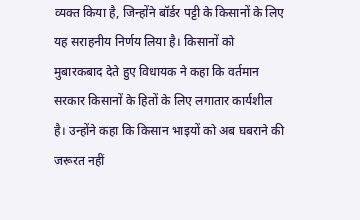व्यक्त किया है, जिन्होंने बॉर्डर पट्टी के किसानों के लिए यह सराहनीय निर्णय लिया है। किसानों को मुबारकबाद देते हुए विधायक ने कहा कि वर्तमान सरकार किसानों के हितों के लिए लगातार कार्यशील है। उन्होंने कहा कि किसान भाइयों को अब घबराने की जरूरत नहीं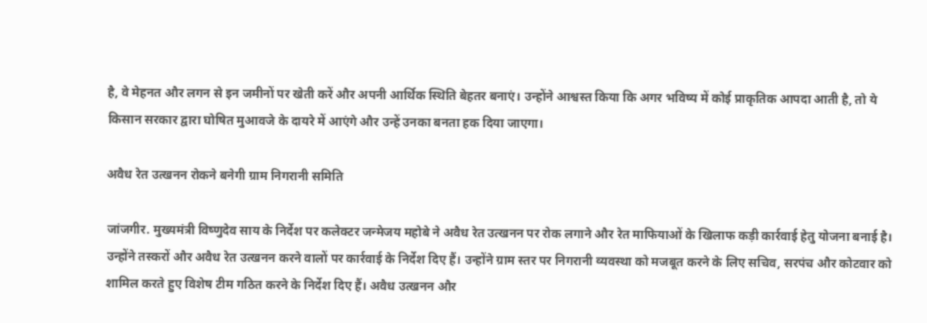है, वे मेहनत और लगन से इन जमीनों पर खेती करें और अपनी आर्थिक स्थिति बेहतर बनाएं। उन्होंने आश्वस्त किया कि अगर भविष्य में कोई प्राकृतिक आपदा आती है, तो ये किसान सरकार द्वारा घोषित मुआवजे के दायरे में आएंगे और उन्हें उनका बनता हक दिया जाएगा।

अवैध रेत उत्खनन रोकने बनेगी ग्राम निगरानी समिति

जांजगीर. मुख्यमंत्री विष्णुदेव साय के निर्देश पर कलेक्टर जन्मेजय महोबे ने अवैध रेत उत्खनन पर रोक लगाने और रेत माफियाओं के खिलाफ कड़ी कार्रवाई हेतु योजना बनाई है। उन्होंने तस्करों और अवैध रेत उत्खनन करने वालों पर कार्रवाई के निर्देश दिए हैं। उन्होंने ग्राम स्तर पर निगरानी व्यवस्था को मजबूत करने के लिए सचिव, सरपंच और कोटवार को शामिल करते हुए विशेष टीम गठित करने के निर्देश दिए हैं। अवैध उत्खनन और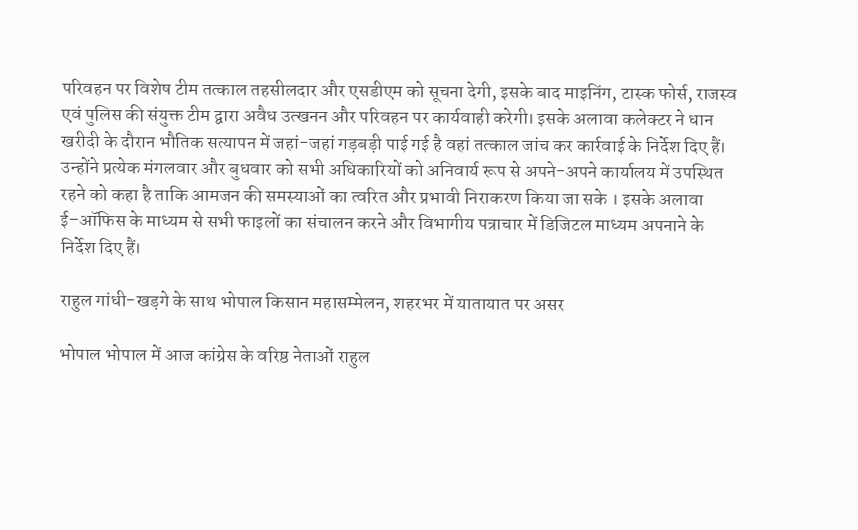परिवहन पर विशेष टीम तत्काल तहसीलदार और एसडीएम को सूचना देगी, इसके बाद माइनिंग, टास्क फोर्स, राजस्व एवं पुलिस की संयुक्त टीम द्वारा अवैध उत्खनन और परिवहन पर कार्यवाही करेगी। इसके अलावा कलेक्टर ने धान खरीदी के दौरान भौतिक सत्यापन में जहां-जहां गड़बड़ी पाई गई है वहां तत्काल जांच कर कार्रवाई के निर्देश दिए हैं। उन्होंने प्रत्येक मंगलवार और बुधवार को सभी अधिकारियों को अनिवार्य रूप से अपने-अपने कार्यालय में उपस्थित रहने को कहा है ताकि आमजन की समस्याओं का त्वरित और प्रभावी निराकरण किया जा सके । इसके अलावा ई–ऑफिस के माध्यम से सभी फाइलों का संचालन करने और विभागीय पत्राचार में डिजिटल माध्यम अपनाने के निर्देश दिए हैं।

राहुल गांधी-खड़गे के साथ भोपाल किसान महासम्मेलन, शहरभर में यातायात पर असर

भोपाल भोपाल में आज कांग्रेस के वरिष्ठ नेताओं राहुल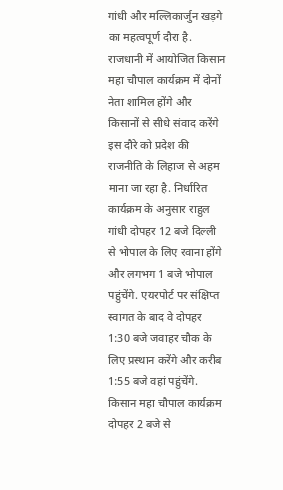गांधी और मल्लिकार्जुन खड़गे का महत्वपूर्ण दौरा है. राजधानी में आयोजित किसान महा चौपाल कार्यक्रम में दोनों नेता शामिल होंगे और किसानों से सीधे संवाद करेंगे इस दौरे को प्रदेश की राजनीति के लिहाज से अहम माना जा रहा है. निर्धारित कार्यक्रम के अनुसार राहुल गांधी दोपहर 12 बजे दिल्ली से भोपाल के लिए रवाना होंगे और लगभग 1 बजे भोपाल पहुंचेंगे. एयरपोर्ट पर संक्षिप्त स्वागत के बाद वे दोपहर 1:30 बजे जवाहर चौक के लिए प्रस्थान करेंगे और करीब 1:55 बजे वहां पहुंचेंगे. किसान महा चौपाल कार्यक्रम दोपहर 2 बजे से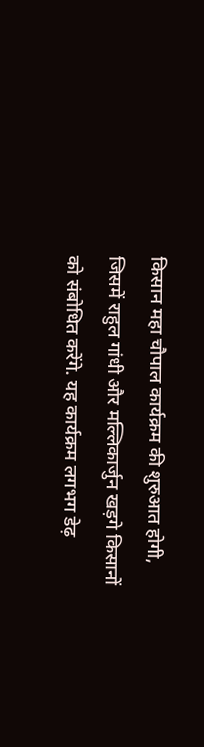किसान महा चौपाल कार्यक्रम की शुरुआत होगी, जिसमें राहुल गांधी और मल्लिकार्जुन खड़गे किसानों को संबोधित करेंगे. यह कार्यक्रम लगभग डेढ़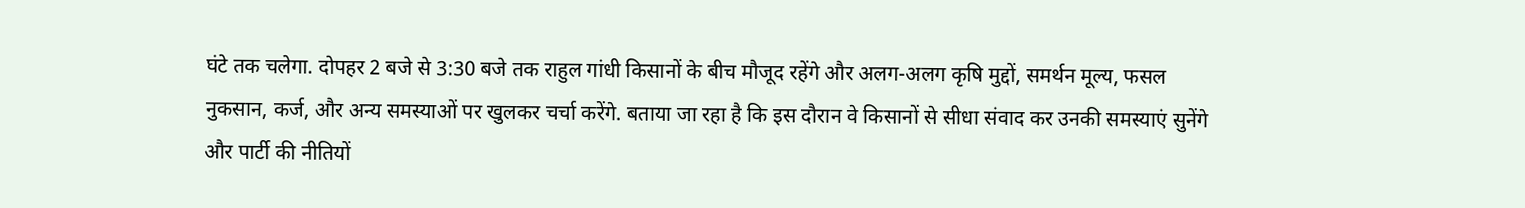घंटे तक चलेगा. दोपहर 2 बजे से 3:30 बजे तक राहुल गांधी किसानों के बीच मौजूद रहेंगे और अलग-अलग कृषि मुद्दों, समर्थन मूल्य, फसल नुकसान, कर्ज, और अन्य समस्याओं पर खुलकर चर्चा करेंगे. बताया जा रहा है कि इस दौरान वे किसानों से सीधा संवाद कर उनकी समस्याएं सुनेंगे और पार्टी की नीतियों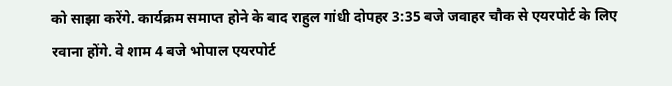को साझा करेंगे. कार्यक्रम समाप्त होने के बाद राहुल गांधी दोपहर 3:35 बजे जवाहर चौक से एयरपोर्ट के लिए रवाना होंगे. वे शाम 4 बजे भोपाल एयरपोर्ट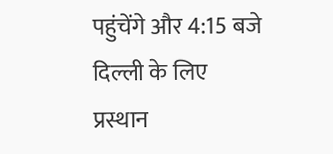पहुंचेंगे और 4:15 बजे दिल्ली के लिए प्रस्थान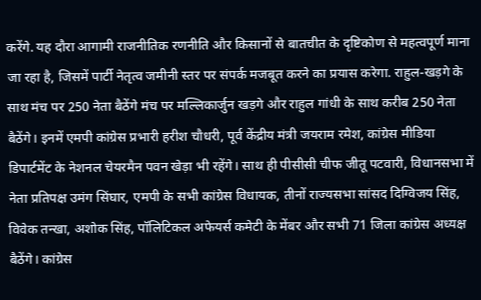करेंगे. यह दौरा आगामी राजनीतिक रणनीति और किसानों से बातचीत के दृष्टिकोण से महत्वपूर्ण माना जा रहा है, जिसमें पार्टी नेतृत्व जमीनी स्तर पर संपर्क मजबूत करने का प्रयास करेगा. राहुल-खड़गे के साथ मंच पर 250 नेता बैठेंगे मंच पर मल्लिकार्जुन खड़गे और राहुल गांधी के साथ करीब 250 नेता बैठेंगे। इनमें एमपी कांग्रेस प्रभारी हरीश चौधरी, पूर्व केंद्रीय मंत्री जयराम रमेश, कांग्रेस मीडिया डिपार्टमेंट के नेशनल चेयरमैन पवन खेड़ा भी रहेंगे। साथ ही पीसीसी चीफ जीतू पटवारी, विधानसभा में नेता प्रतिपक्ष उमंग सिंघार, एमपी के सभी कांग्रेस विधायक, तीनों राज्यसभा सांसद दिग्विजय सिंह, विवेक तन्खा, अशोक सिंह, पॉलिटिकल अफेयर्स कमेटी के मेंबर और सभी 71 जिला कांग्रेस अध्यक्ष बैठेंगे। कांग्रेस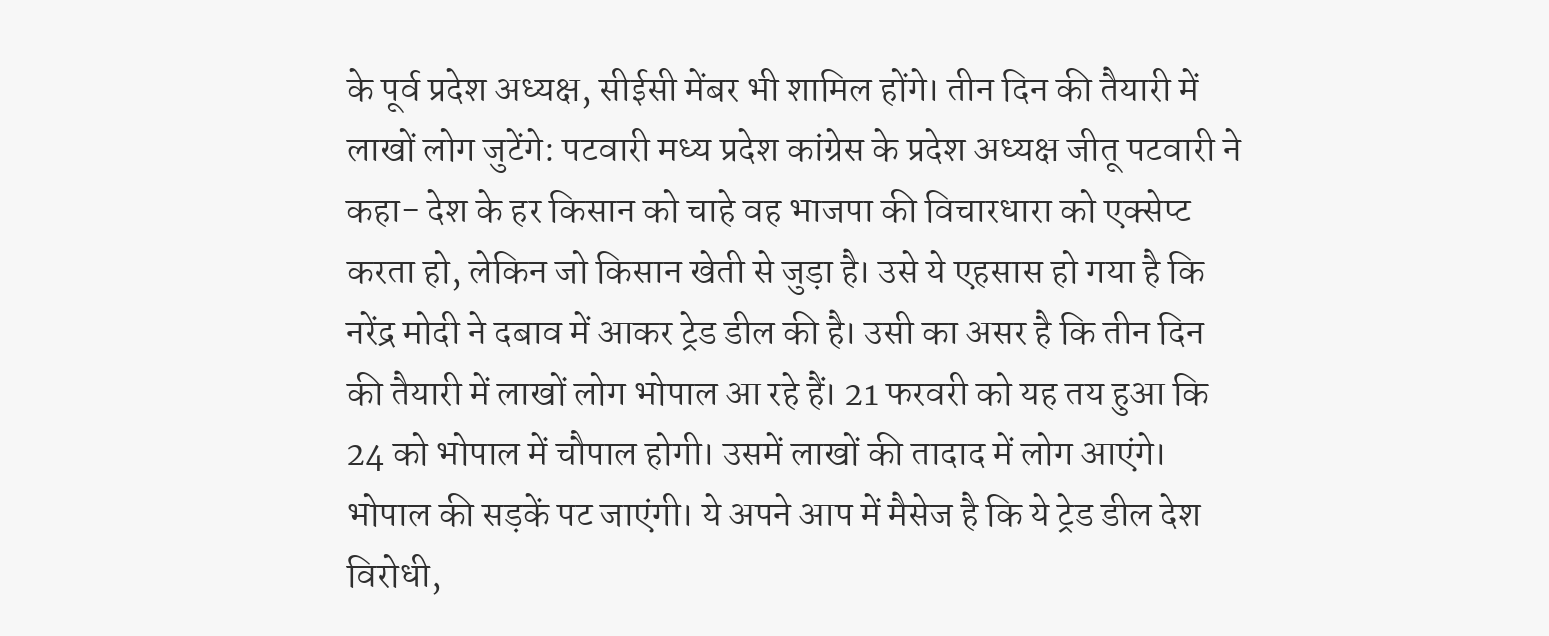के पूर्व प्रदेश अध्यक्ष, सीईसी मेंबर भी शामिल होंगे। तीन दिन की तैयारी में लाखों लोग जुटेंगे: पटवारी मध्य प्रदेश कांग्रेस के प्रदेश अध्यक्ष जीतू पटवारी ने कहा- देश के हर किसान को चाहे वह भाजपा की विचारधारा को एक्सेप्ट करता हो, लेकिन जो किसान खेती से जुड़ा है। उसे ये एहसास हो गया है कि नरेंद्र मोदी ने दबाव में आकर ट्रेड डील की है। उसी का असर है कि तीन दिन की तैयारी में लाखों लोग भोपाल आ रहे हैं। 21 फरवरी को यह तय हुआ कि 24 को भोपाल में चौपाल होगी। उसमें लाखों की तादाद में लोग आएंगे। भोपाल की सड़कें पट जाएंगी। ये अपने आप में मैसेज है कि ये ट्रेड डील देश विरोधी,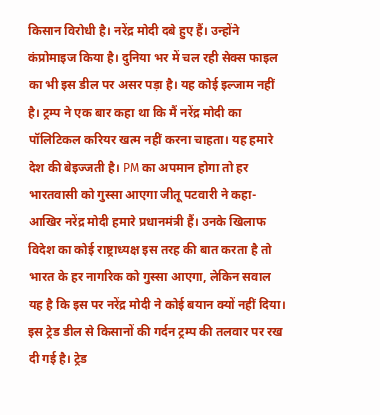किसान विरोधी है। नरेंद्र मोदी दबे हुए हैं। उन्होंने कंप्रोमाइज किया है। दुनिया भर में चल रही सेक्स फाइल का भी इस डील पर असर पड़ा है। यह कोई इल्जाम नहीं है। ट्रम्प ने एक बार कहा था कि मैं नरेंद्र मोदी का पॉलिटिकल करियर खत्म नहीं करना चाहता। यह हमारे देश की बेइज्जती है। PM का अपमान होगा तो हर भारतवासी को गुस्सा आएगा जीतू पटवारी ने कहा- आखिर नरेंद्र मोदी हमारे प्रधानमंत्री हैं। उनके खिलाफ विदेश का कोई राष्ट्राध्यक्ष इस तरह की बात करता है तो भारत के हर नागरिक को गुस्सा आएगा, लेकिन सवाल यह है कि इस पर नरेंद्र मोदी ने कोई बयान क्यों नहीं दिया। इस ट्रेड डील से किसानों की गर्दन ट्रम्प की तलवार पर रख दी गई है। ट्रेड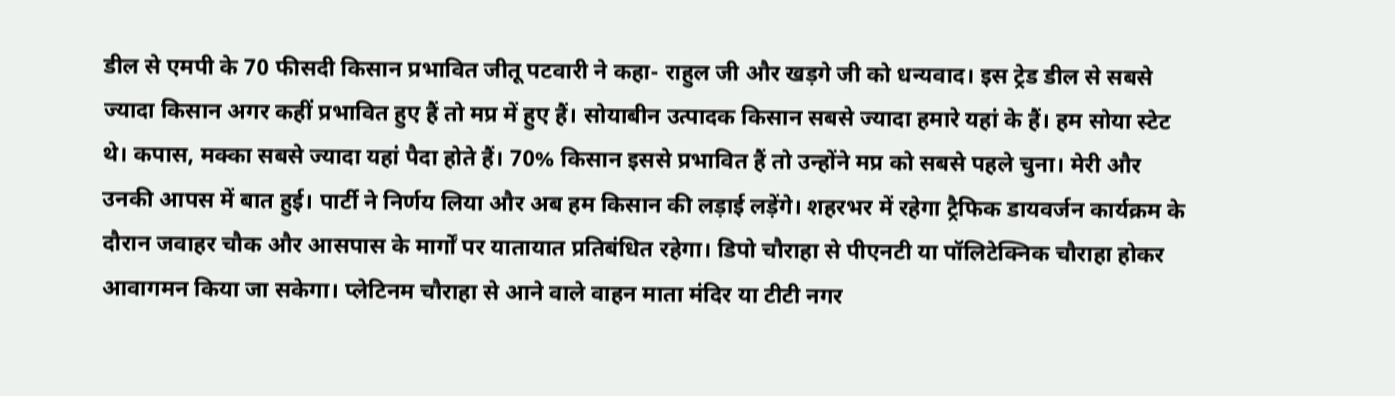डील से एमपी के 70 फीसदी किसान प्रभावित जीतू पटवारी ने कहा- राहुल जी और खड़गे जी को धन्यवाद। इस ट्रेड डील से सबसे ज्यादा किसान अगर कहीं प्रभावित हुए हैं तो मप्र में हुए हैं। सोयाबीन उत्पादक किसान सबसे ज्यादा हमारे यहां के हैं। हम सोया स्टेट थे। कपास, मक्का सबसे ज्यादा यहां पैदा होते हैं। 70% किसान इससे प्रभावित हैं तो उन्होंने मप्र को सबसे पहले चुना। मेरी और उनकी आपस में बात हुई। पार्टी ने निर्णय लिया और अब हम किसान की लड़ाई लड़ेंगे। शहरभर में रहेगा ट्रैफिक डायवर्जन कार्यक्रम के दौरान जवाहर चौक और आसपास के मार्गों पर यातायात प्रतिबंधित रहेगा। डिपो चौराहा से पीएनटी या पॉलिटेक्निक चौराहा होकर आवागमन किया जा सकेगा। प्लेटिनम चौराहा से आने वाले वाहन माता मंदिर या टीटी नगर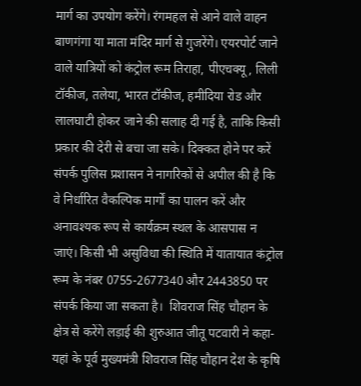मार्ग का उपयोग करेंगे। रंगमहल से आने वाले वाहन बाणगंगा या माता मंदिर मार्ग से गुजरेंगे। एयरपोर्ट जाने वाले यात्रियों को कंट्रोल रूम तिराहा, पीएचक्यू, लिली टॉकीज, तलेया, भारत टॉकीज, हमीदिया रोड और लालघाटी होकर जाने की सलाह दी गई है, ताकि किसी प्रकार की देरी से बचा जा सके। दिक्कत होने पर करें संपर्क पुलिस प्रशासन ने नागरिकों से अपील की है कि वे निर्धारित वैकल्पिक मार्गों का पालन करें और अनावश्यक रूप से कार्यक्रम स्थल के आसपास न जाएं। किसी भी असुविधा की स्थिति में यातायात कंट्रोल रूम के नंबर 0755-2677340 और 2443850 पर संपर्क किया जा सकता है।  शिवराज सिंह चौहान के क्षेत्र से करेंगे लड़ाई की शुरुआत जीतू पटवारी ने कहा- यहां के पूर्व मुख्यमंत्री शिवराज सिंह चौहान देश के कृषि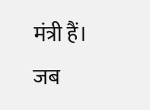मंत्री हैं। जब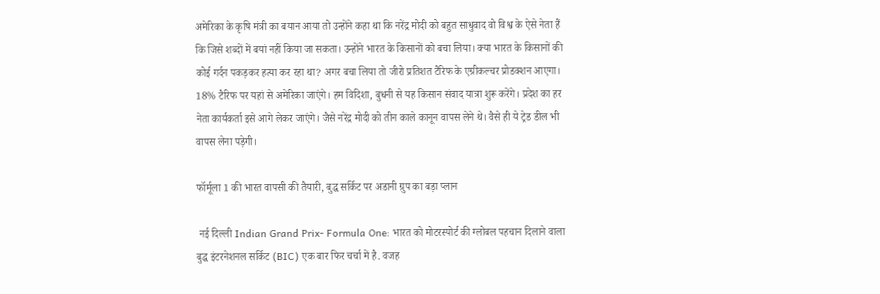अमेरिका के कृषि मंत्री का बयान आया तो उन्होंने कहा था कि नरेंद्र मोदी को बहुत साधुवाद वो विश्व के ऐसे नेता हैं कि जिसे शब्दों में बयां नहीं किया जा सकता। उन्होंने भारत के किसानों को बचा लिया। क्या भारत के किसानों की कोई गर्दन पकड़कर हत्या कर रहा था? अगर बचा लिया तो जीरो प्रतिशत टैरिफ के एग्रीकल्चर प्रोडक्शन आएगा। 18% टैरिफ पर यहां से अमेरिका जाएंगे। हम विदिशा, बुधनी से यह किसान संवाद यात्रा शुरू करेंगे। प्रदेश का हर नेता कार्यकर्ता इसे आगे लेकर जाएंगे। जैसे नरेंद्र मोदी को तीन काले कानून वापस लेने थे। वैसे ही ये ट्रेड डील भी वापस लेना पड़ेगी।

फॉर्मूला 1 की भारत वापसी की तैयारी, बुद्ध सर्किट पर अडानी ग्रुप का बड़ा प्लान

 नई दिल्ली Indian Grand Prix- Formula One: भारत को मोटरस्पोर्ट की ग्लोबल पहचान दिलाने वाला बुद्ध इंटरनेशनल सर्किट (BIC) एक बार फिर चर्चा में है. वजह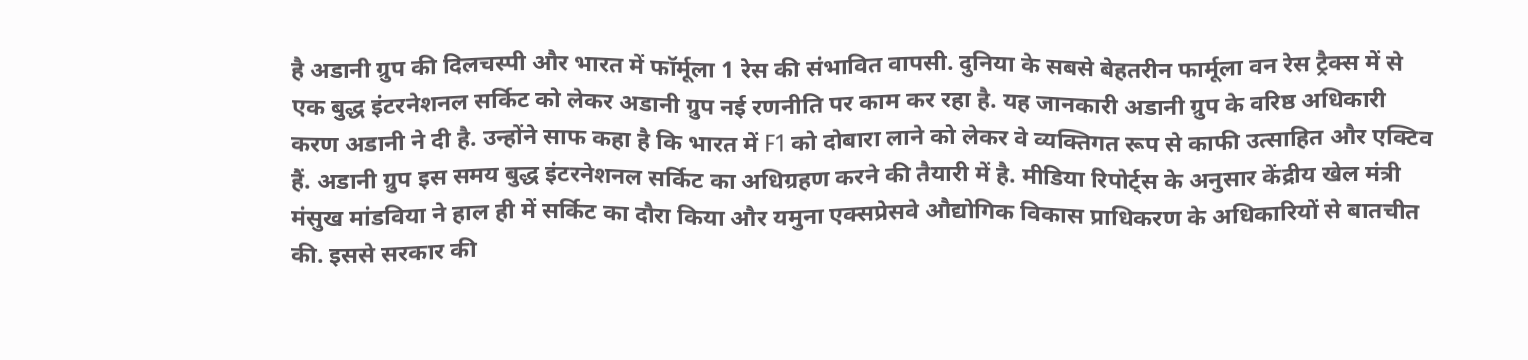है अडानी ग्रुप की दिलचस्पी और भारत में फॉर्मूला 1 रेस की संभावित वापसी. दुनिया के सबसे बेहतरीन फार्मूला वन रेस ट्रैक्स में से एक बुद्ध इंटरनेशनल सर्किट को लेकर अडानी ग्रुप नई रणनीति पर काम कर रहा है. यह जानकारी अडानी ग्रुप के वरिष्ठ अधिकारी करण अडानी ने दी है. उन्होंने साफ कहा है कि भारत में F1 को दोबारा लाने को लेकर वे व्यक्तिगत रूप से काफी उत्साहित और एक्टिव हैं. अडानी ग्रुप इस समय बुद्ध इंटरनेशनल सर्किट का अधिग्रहण करने की तैयारी में है. मीडिया रिपोर्ट्स के अनुसार केंद्रीय खेल मंत्री मंसुख मांडविया ने हाल ही में सर्किट का दौरा किया और यमुना एक्सप्रेसवे औद्योगिक विकास प्राधिकरण के अधिकारियों से बातचीत की. इससे सरकार की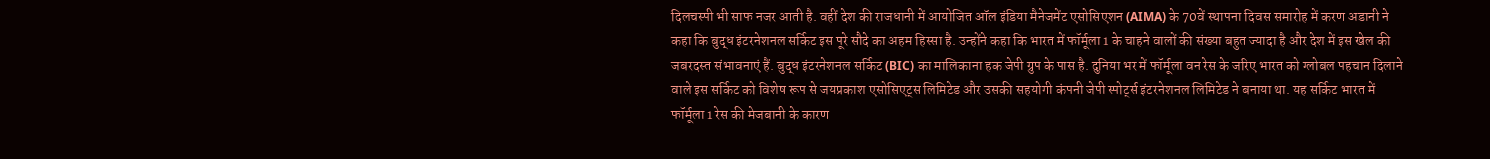दिलचस्पी भी साफ नजर आती है. वहीं देश की राजधानी में आयोजित ऑल इंडिया मैनेजमेंट एसोसिएशन (AIMA) के 70वें स्थापना दिवस समारोह में करण अडानी ने कहा कि बुद्ध इंटरनेशनल सर्किट इस पूरे सौदे का अहम हिस्सा है. उन्होंने कहा कि भारत में फॉर्मूला 1 के चाहने वालों की संख्या बहुत ज्यादा है और देश में इस खेल की जबरदस्त संभावनाएं हैं. बुद्ध इंटरनेशनल सर्किट (BIC) का मालिकाना हक जेपी ग्रुप के पास है. दुनिया भर में फॉर्मूला वन रेस के जरिए भारत को ग्लोबल पहचान दिलाने वाले इस सर्किट को विशेष रूप से जयप्रकाश एसोसिएट्स लिमिटेड और उसकी सहयोगी कंपनी जेपी स्पोर्ट्स इंटरनेशनल लिमिटेड ने बनाया था. यह सर्किट भारत में फॉर्मूला 1 रेस की मेजबानी के कारण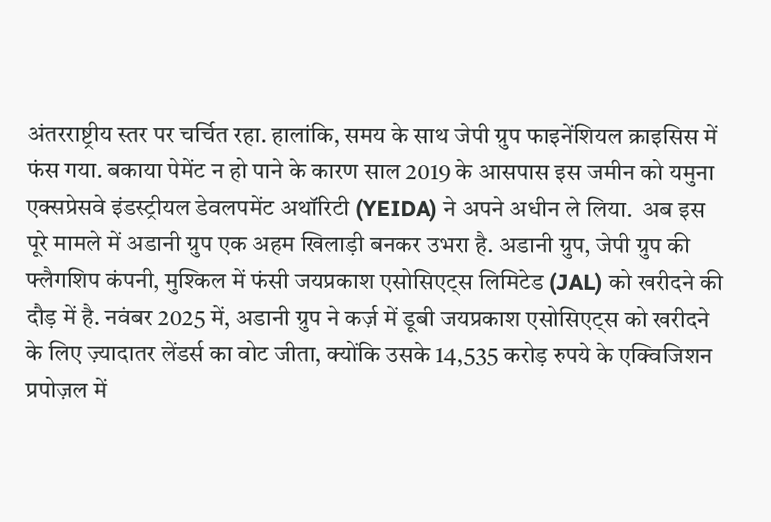अंतरराष्ट्रीय स्तर पर चर्चित रहा. हालांकि, समय के साथ जेपी ग्रुप फाइनेंशियल क्राइसिस में फंस गया. बकाया पेमेंट न हो पाने के कारण साल 2019 के आसपास इस जमीन को यमुना एक्सप्रेसवे इंडस्ट्रीयल डेवलपमेंट अथॉरिटी (YEIDA) ने अपने अधीन ले लिया.  अब इस पूरे मामले में अडानी ग्रुप एक अहम खिलाड़ी बनकर उभरा है. अडानी ग्रुप, जेपी ग्रुप की फ्लैगशिप कंपनी, मुश्किल में फंसी जयप्रकाश एसोसिएट्स लिमिटेड (JAL) को खरीदने की दौड़ में है. नवंबर 2025 में, अडानी ग्रुप ने कर्ज़ में डूबी जयप्रकाश एसोसिएट्स को खरीदने के लिए ज़्यादातर लेंडर्स का वोट जीता, क्योंकि उसके 14,535 करोड़ रुपये के एक्विजिशन प्रपोज़ल में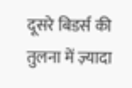दूसरे बिडर्स की तुलना में ज़्यादा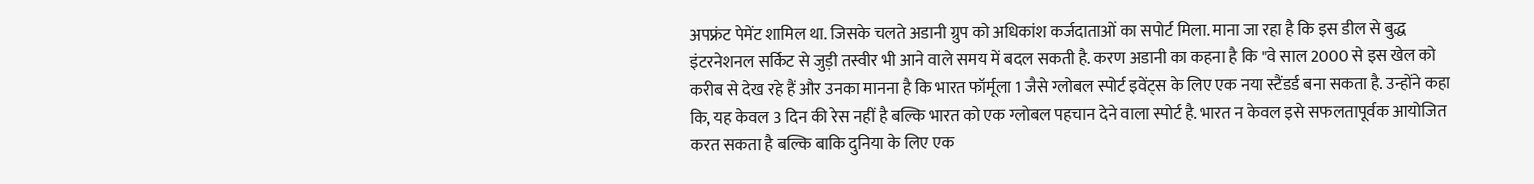अपफ्रंट पेमेंट शामिल था. जिसके चलते अडानी ग्रुप को अधिकांश कर्जदाताओं का सपोर्ट मिला. माना जा रहा है कि इस डील से बुद्ध इंटरनेशनल सर्किट से जुड़ी तस्वीर भी आने वाले समय में बदल सकती है. करण अडानी का कहना है कि "वे साल 2000 से इस खेल को करीब से देख रहे हैं और उनका मानना है कि भारत फॉर्मूला 1 जैसे ग्लोबल स्पोर्ट इवेंट्स के लिए एक नया स्टैंडर्ड बना सकता है. उन्होंने कहा कि, यह केवल 3 दिन की रेस नहीं है बल्कि भारत को एक ग्लोबल पहचान देने वाला स्पोर्ट है. भारत न केवल इसे सफलतापूर्वक आयोजित करत सकता है बल्कि बाकि दुनिया के लिए एक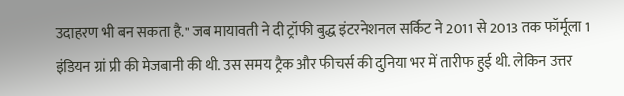उदाहरण भी बन सकता है." जब मायावती ने दी ट्रॉफी बुद्ध इंटरनेशनल सर्किट ने 2011 से 2013 तक फॉर्मूला 1 इंडियन ग्रां प्री की मेजबानी की थी. उस समय ट्रैक और फीचर्स की दुनिया भर में तारीफ हुई थी. लेकिन उत्तर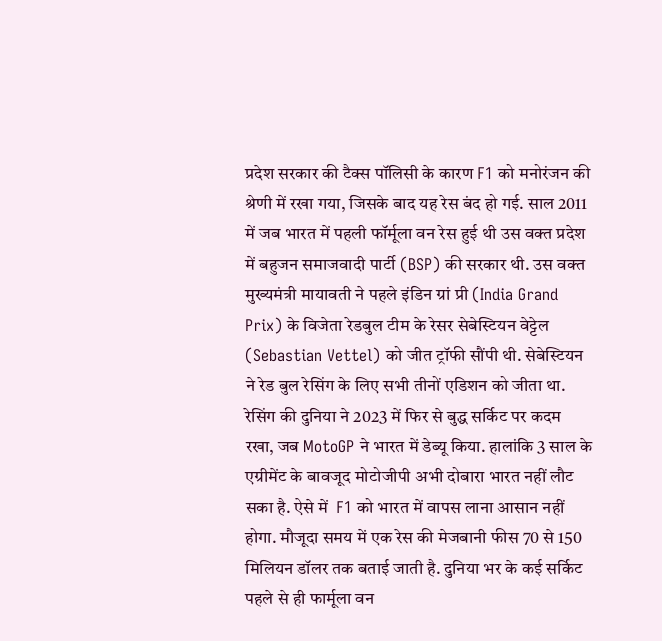प्रदेश सरकार की टैक्स पॉलिसी के कारण F1 को मनोरंजन की श्रेणी में रखा गया, जिसके बाद यह रेस बंद हो गई. साल 2011 में जब भारत में पहली फॉर्मूला वन रेस हुई थी उस वक्त प्रदेश में बहुजन समाजवादी पार्टी (BSP) की सरकार थी. उस वक्त मुख्यमंत्री मायावती ने पहले इंडिन ग्रां प्री (India Grand Prix) के विजेता रेडबुल टीम के रेसर सेबेस्टियन वेट्टेल (Sebastian Vettel) को जीत ट्रॉफी सौंपी थी. सेबेस्टियन ने रेड बुल रेसिंग के लिए सभी तीनों एडिशन को जीता था. रेसिंग की दुनिया ने 2023 में फिर से बुद्ध सर्किट पर कदम रखा, जब MotoGP ने भारत में डेब्यू किया. हालांकि 3 साल के एग्रीमेंट के बावजूद मोटोजीपी अभी दोबारा भारत नहीं लौट सका है. ऐसे में  F1 को भारत में वापस लाना आसान नहीं होगा. मौजूदा समय में एक रेस की मेजबानी फीस 70 से 150 मिलियन डॉलर तक बताई जाती है. दुनिया भर के कई सर्किट पहले से ही फार्मूला वन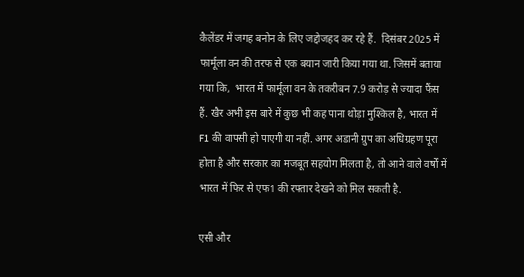कैलेंडर में जगह बनोन के लिए जद्दोजहद कर रहे हैं.  दिसंबर 2025 में फार्मूला वन की तरफ से एक बयान जारी किया गया था. जिसमें बताया गया कि,  भारत में फार्मूला वन के तकरीबन 7.9 करोड़ से ज्यादा फैंस हैं. खैर अभी इस बारे में कुछ भी कह पाना थोड़ा मुश्किल है, भारत में F1 की वापसी हो पाएगी या नहीं. अगर अडानी ग्रुप का अधिग्रहण पूरा होता है और सरकार का मजबूत सहयोग मिलता है, तो आने वाले वर्षों में भारत में फिर से एफ1 की रफ्तार देखने को मिल सकती है.

एसी और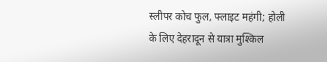स्लीपर कोच फुल, फ्लाइट महंगी; होली के लिए देहरादून से यात्रा मुश्किल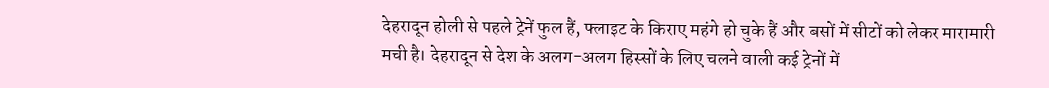देहरादून होली से पहले ट्रेनें फुल हैं, फ्लाइट के किराए महंगे हो चुके हैं और बसों में सीटों को लेकर मारामारी मची है। देहरादून से देश के अलग-अलग हिस्सों के लिए चलने वाली कई ट्रेनों में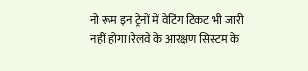नो रूम इन ट्रेनों में वेटिंग टिकट भी जारी नहीं होगा।रेलवे के आरक्षण सिस्टम के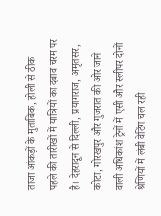ताजा आंकड़ों के मुताबिक, होली से ठीक पहले की तारीखों में यात्रियों का दबाव चरम पर है। देहरादून से दिल्ली, प्रयागराज, अमृतसर, कोटा, गोरखपुर और गुजरात की ओर जाने वाली अधिकांश ट्रेनों में एसी और स्लीपर दोनों श्रेणियों में लंबी वेटिंग चल रही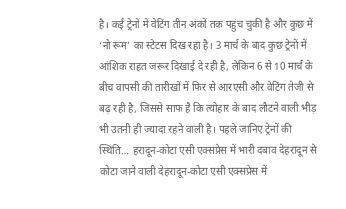है। कई ट्रेनों में वेटिंग तीन अंकों तक पहुंच चुकी है और कुछ में ‘नो रूम’ का स्टेटस दिख रहा है। 3 मार्च के बाद कुछ ट्रेनों में आंशिक राहत जरूर दिखाई दे रही है, लेकिन 6 से 10 मार्च के बीच वापसी की तारीखों में फिर से आरएसी और वेटिंग तेजी से बढ़ रही है, जिससे साफ है कि त्योहार के बाद लौटने वाली भीड़ भी उतनी ही ज्यादा रहने वाली है। पहले जानिए ट्रेनों की स्थिति… हरादून-कोटा एसी एक्सप्रेस में भारी दबाव देहरादून से कोटा जाने वाली देहरादून-कोटा एसी एक्सप्रेस में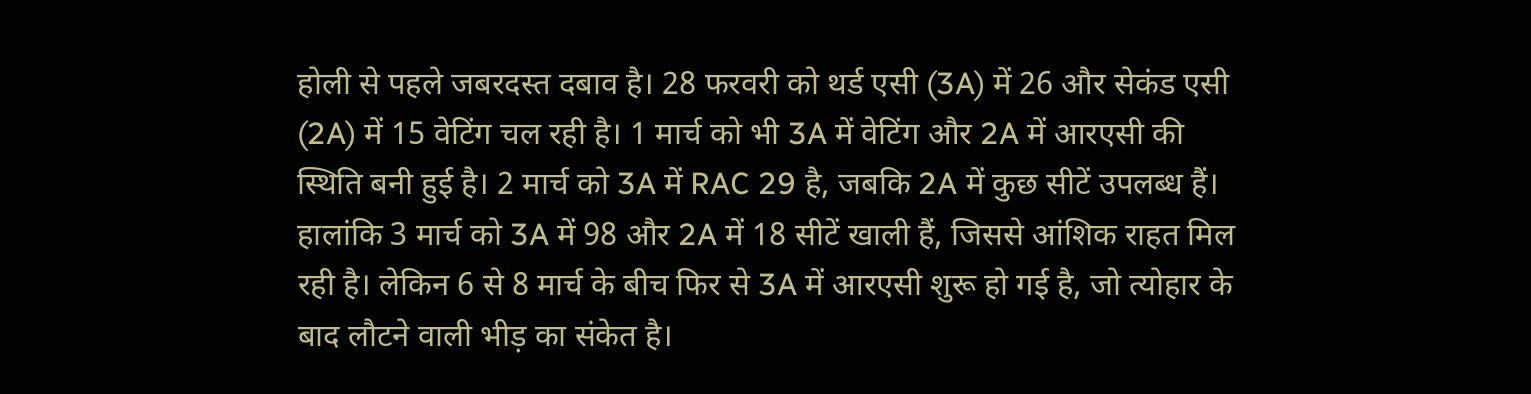होली से पहले जबरदस्त दबाव है। 28 फरवरी को थर्ड एसी (3A) में 26 और सेकंड एसी (2A) में 15 वेटिंग चल रही है। 1 मार्च को भी 3A में वेटिंग और 2A में आरएसी की स्थिति बनी हुई है। 2 मार्च को 3A में RAC 29 है, जबकि 2A में कुछ सीटें उपलब्ध हैं। हालांकि 3 मार्च को 3A में 98 और 2A में 18 सीटें खाली हैं, जिससे आंशिक राहत मिल रही है। लेकिन 6 से 8 मार्च के बीच फिर से 3A में आरएसी शुरू हो गई है, जो त्योहार के बाद लौटने वाली भीड़ का संकेत है।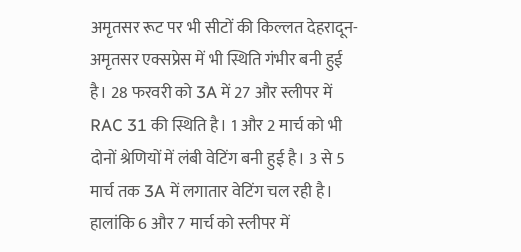अमृतसर रूट पर भी सीटों की किल्लत देहरादून-अमृतसर एक्सप्रेस में भी स्थिति गंभीर बनी हुई है। 28 फरवरी को 3A में 27 और स्लीपर में RAC 31 की स्थिति है। 1 और 2 मार्च को भी दोनों श्रेणियों में लंबी वेटिंग बनी हुई है। 3 से 5 मार्च तक 3A में लगातार वेटिंग चल रही है। हालांकि 6 और 7 मार्च को स्लीपर में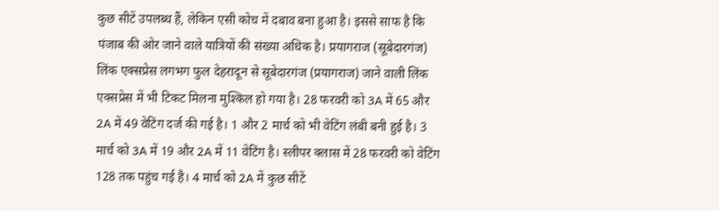कुछ सीटें उपलब्ध हैं, लेकिन एसी कोच में दबाव बना हुआ है। इससे साफ है कि पंजाब की ओर जाने वाले यात्रियों की संख्या अधिक है। प्रयागराज (सूबेदारगंज) लिंक एक्सप्रेस लगभग फुल देहरादून से सूबेदारगंज (प्रयागराज) जाने वाली लिंक एक्सप्रेस में भी टिकट मिलना मुश्किल हो गया है। 28 फरवरी को 3A में 65 और 2A में 49 वेटिंग दर्ज की गई है। 1 और 2 मार्च को भी वेटिंग लंबी बनी हुई है। 3 मार्च को 3A में 19 और 2A में 11 वेटिंग है। स्लीपर क्लास में 28 फरवरी को वेटिंग 128 तक पहुंच गई है। 4 मार्च को 2A में कुछ सीटें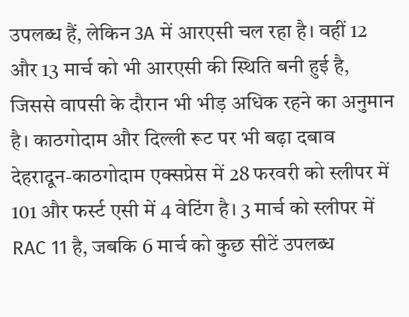उपलब्ध हैं, लेकिन 3A में आरएसी चल रहा है। वहीं 12 और 13 मार्च को भी आरएसी की स्थिति बनी हुई है, जिससे वापसी के दौरान भी भीड़ अधिक रहने का अनुमान है। काठगोदाम और दिल्ली रूट पर भी बढ़ा दबाव देहरादून-काठगोदाम एक्सप्रेस में 28 फरवरी को स्लीपर में 101 और फर्स्ट एसी में 4 वेटिंग है। 3 मार्च को स्लीपर में RAC 11 है, जबकि 6 मार्च को कुछ सीटें उपलब्ध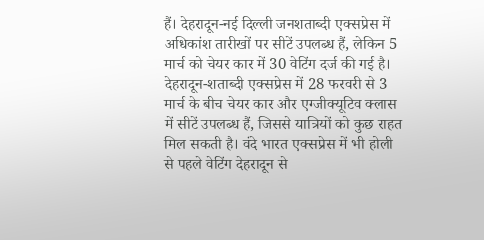हैं। देहरादून-नई दिल्ली जनशताब्दी एक्सप्रेस में अधिकांश तारीखों पर सीटें उपलब्ध हैं, लेकिन 5 मार्च को चेयर कार में 30 वेटिंग दर्ज की गई है। देहरादून-शताब्दी एक्सप्रेस में 28 फरवरी से 3 मार्च के बीच चेयर कार और एग्जीक्यूटिव क्लास में सीटें उपलब्ध हैं, जिससे यात्रियों को कुछ राहत मिल सकती है। वंदे भारत एक्सप्रेस में भी होली से पहले वेटिंग देहरादून से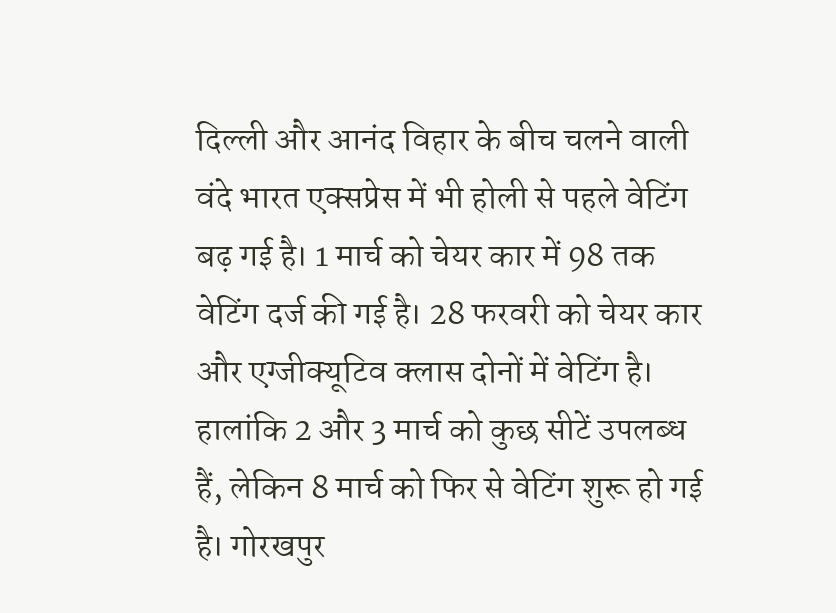दिल्ली और आनंद विहार के बीच चलने वाली वंदे भारत एक्सप्रेस में भी होली से पहले वेटिंग बढ़ गई है। 1 मार्च को चेयर कार में 98 तक वेटिंग दर्ज की गई है। 28 फरवरी को चेयर कार और एग्जीक्यूटिव क्लास दोनों में वेटिंग है। हालांकि 2 और 3 मार्च को कुछ सीटें उपलब्ध हैं, लेकिन 8 मार्च को फिर से वेटिंग शुरू हो गई है। गोरखपुर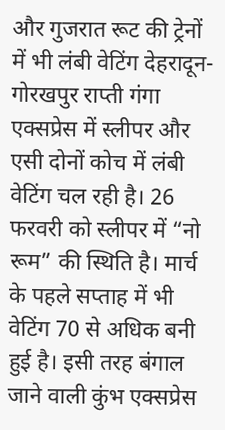और गुजरात रूट की ट्रेनों में भी लंबी वेटिंग देहरादून-गोरखपुर राप्ती गंगा एक्सप्रेस में स्लीपर और एसी दोनों कोच में लंबी वेटिंग चल रही है। 26 फरवरी को स्लीपर में “नो रूम” की स्थिति है। मार्च के पहले सप्ताह में भी वेटिंग 70 से अधिक बनी हुई है। इसी तरह बंगाल जाने वाली कुंभ एक्सप्रेस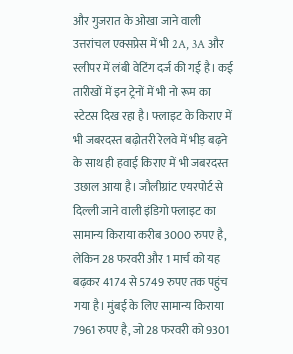और गुजरात के ओखा जाने वाली उत्तरांचल एक्सप्रेस में भी 2A, 3A और स्लीपर में लंबी वेटिंग दर्ज की गई है। कई तारीखों में इन ट्रेनों में भी नो रूम का स्टेटस दिख रहा है। फ्लाइट के किराए में भी जबरदस्त बढ़ोतरी रेलवे में भीड़ बढ़ने के साथ ही हवाई किराए में भी जबरदस्त उछाल आया है। जौलीग्रांट एयरपोर्ट से दिल्ली जाने वाली इंडिगो फ्लाइट का सामान्य किराया करीब 3000 रुपए है, लेकिन 28 फरवरी और 1 मार्च को यह बढ़कर 4174 से 5749 रुपए तक पहुंच गया है। मुंबई के लिए सामान्य किराया 7961 रुपए है, जो 28 फरवरी को 9301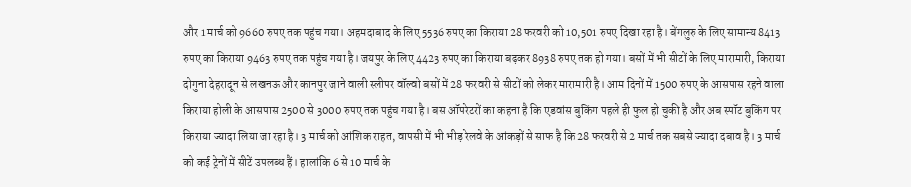और 1 मार्च को 9660 रुपए तक पहुंच गया। अहमदाबाद के लिए 5536 रुपए का किराया 28 फरवरी को 10,501 रुपए दिखा रहा है। बेंगलुरु के लिए सामान्य 8413 रुपए का किराया 9463 रुपए तक पहुंच गया है। जयपुर के लिए 4423 रुपए का किराया बढ़कर 8938 रुपए तक हो गया। बसों में भी सीटों के लिए मारामारी, किराया दोगुना देहरादून से लखनऊ और कानपुर जाने वाली स्लीपर वॉल्वो बसों में 28 फरवरी से सीटों को लेकर मारामारी है। आम दिनों में 1500 रुपए के आसपास रहने वाला किराया होली के आसपास 2500 से 3000 रुपए तक पहुंच गया है। बस ऑपरेटरों का कहना है कि एडवांस बुकिंग पहले ही फुल हो चुकी है और अब स्पॉट बुकिंग पर किराया ज्यादा लिया जा रहा है। 3 मार्च को आंशिक राहत, वापसी में भी भीड़ रेलवे के आंकड़ों से साफ है कि 28 फरवरी से 2 मार्च तक सबसे ज्यादा दबाव है। 3 मार्च को कई ट्रेनों में सीटें उपलब्ध हैं। हालांकि 6 से 10 मार्च के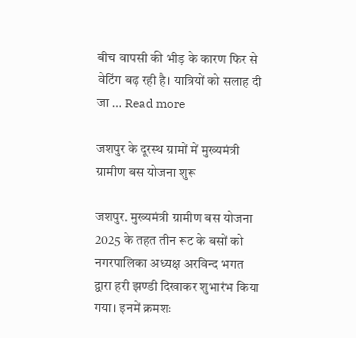बीच वापसी की भीड़ के कारण फिर से वेटिंग बढ़ रही है। यात्रियों को सलाह दी जा … Read more

जशपुर के दूरस्थ ग्रामों में मुख्यमंत्री ग्रामीण बस योजना शुरू

जशपुर. मुख्यमंत्री ग्रामीण बस योजना 2025 के तहत तीन रूट के बसों को नगरपालिका अध्यक्ष अरविन्द भगत द्वारा हरी झण्डी दिखाकर शुभारंभ किया गया। इनमें क्रमशः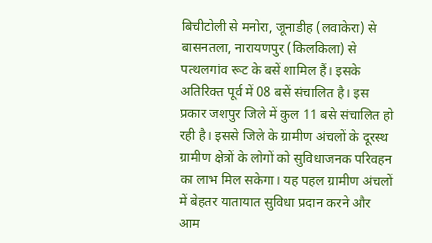बिचीटोली से मनोरा, जूनाडीह (लवाकेरा) से बासनतला, नारायणपुर (किलकिला) से पत्थलगांव रूट के बसें शामिल हैं। इसके अतिरिक्त पूर्व में 08 बसें संचालित है। इस प्रकार जशपुर जिले में कुल 11 बसे संचालित हो रही है। इससे जिले के ग्रामीण अंचलों के दूरस्थ ग्रामीण क्षेत्रों के लोगों को सुविधाजनक परिवहन का लाभ मिल सकेगा। यह पहल ग्रामीण अंचलों में बेहतर यातायात सुविधा प्रदान करने और आम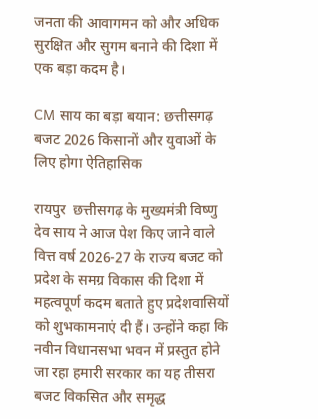जनता की आवागमन को और अधिक सुरक्षित और सुगम बनाने की दिशा में एक बड़ा कदम है।

CM साय का बड़ा बयान: छत्तीसगढ़ बजट 2026 किसानों और युवाओं के लिए होगा ऐतिहासिक

रायपुर  छत्तीसगढ़ के मुख्यमंत्री विष्णु देव साय ने आज पेश किए जाने वाले वित्त वर्ष 2026-27 के राज्य बजट को प्रदेश के समग्र विकास की दिशा में महत्वपूर्ण कदम बताते हुए प्रदेशवासियों को शुभकामनाएं दी हैं। उन्होंने कहा कि नवीन विधानसभा भवन में प्रस्तुत होने जा रहा हमारी सरकार का यह तीसरा बजट विकसित और समृद्ध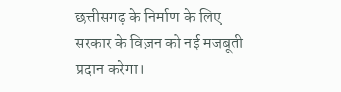छत्तीसगढ़ के निर्माण के लिए सरकार के विज़न को नई मजबूती प्रदान करेगा।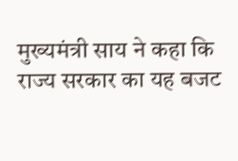मुख्यमंत्री साय ने कहा कि राज्य सरकार का यह बजट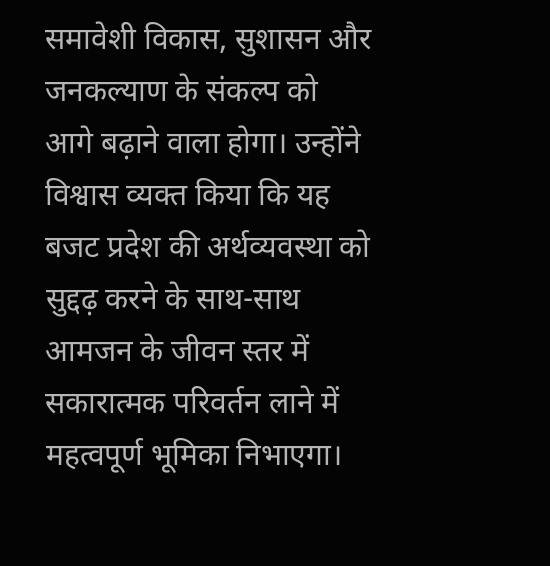समावेशी विकास, सुशासन और जनकल्याण के संकल्प को आगे बढ़ाने वाला होगा। उन्होंने विश्वास व्यक्त किया कि यह बजट प्रदेश की अर्थव्यवस्था को सुद्दढ़ करने के साथ-साथ आमजन के जीवन स्तर में सकारात्मक परिवर्तन लाने में महत्वपूर्ण भूमिका निभाएगा।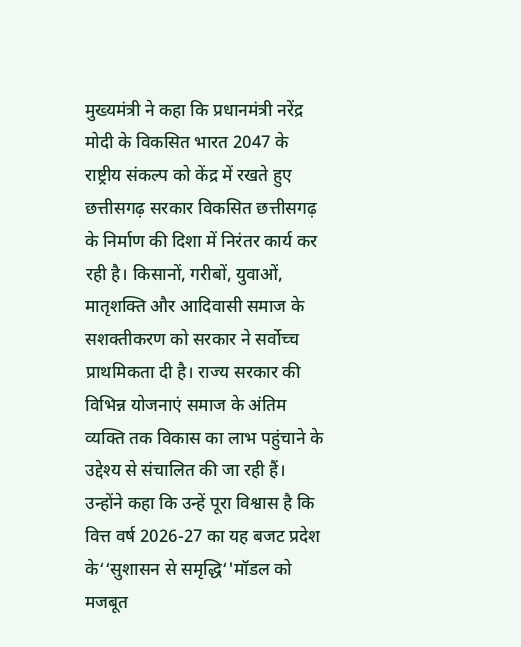मुख्यमंत्री ने कहा कि प्रधानमंत्री नरेंद्र मोदी के विकसित भारत 2047 के राष्ट्रीय संकल्प को केंद्र में रखते हुए छत्तीसगढ़ सरकार विकसित छत्तीसगढ़ के निर्माण की दिशा में निरंतर कार्य कर रही है। किसानों, गरीबों, युवाओं, मातृशक्ति और आदिवासी समाज के सशक्तीकरण को सरकार ने सर्वोच्च प्राथमिकता दी है। राज्य सरकार की विभिन्न योजनाएं समाज के अंतिम व्यक्ति तक विकास का लाभ पहुंचाने के उद्देश्य से संचालित की जा रही हैं।  उन्होंने कहा कि उन्हें पूरा विश्वास है कि वित्त वर्ष 2026-27 का यह बजट प्रदेश के‘‘सुशासन से समृद्धि‘'मॉडल को मजबूत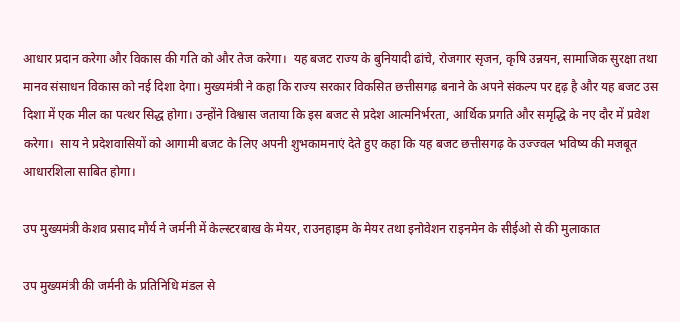आधार प्रदान करेगा और विकास की गति को और तेज करेगा।  यह बजट राज्य के बुनियादी ढांचे, रोजगार सृजन, कृषि उन्नयन, सामाजिक सुरक्षा तथा मानव संसाधन विकास को नई दिशा देगा। मुख्यमंत्री ने कहा कि राज्य सरकार विकसित छत्तीसगढ़ बनाने के अपने संकल्प पर द्दढ़ है और यह बजट उस दिशा में एक मील का पत्थर सिद्ध होगा। उन्होंने विश्वास जताया कि इस बजट से प्रदेश आत्मनिर्भरता, आर्थिक प्रगति और समृद्धि के नए दौर में प्रवेश करेगा।  साय ने प्रदेशवासियों को आगामी बजट के लिए अपनी शुभकामनाएं देते हुए कहा कि यह बजट छत्तीसगढ़ के उज्ज्वल भविष्य की मजबूत आधारशिला साबित होगा।

उप मुख्यमंत्री केशव प्रसाद मौर्य ने जर्मनी में केल्स्टरबाख के मेयर, राउनहाइम के मेयर तथा इनोवेशन राइनमेन के सीईओ से की मुलाकात

उप मुख्यमंत्री की जर्मनी के प्रतिनिधि मंडल से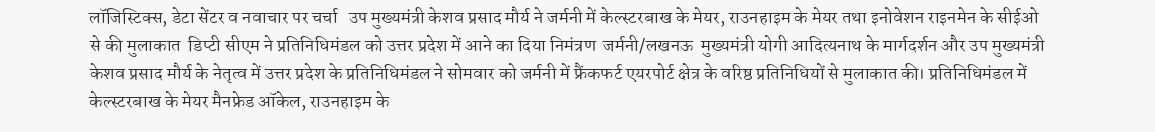लॉजिस्टिक्स, डेटा सेंटर व नवाचार पर चर्चा   उप मुख्यमंत्री केशव प्रसाद मौर्य ने जर्मनी में केल्स्टरबाख के मेयर, राउनहाइम के मेयर तथा इनोवेशन राइनमेन के सीईओ से की मुलाकात  डिप्टी सीएम ने प्रतिनिधिमंडल को उत्तर प्रदेश में आने का दिया निमंत्रण  जर्मनी/लखनऊ  मुख्यमंत्री योगी आदित्यनाथ के मार्गदर्शन और उप मुख्यमंत्री केशव प्रसाद मौर्य के नेतृत्व में उत्तर प्रदेश के प्रतिनिधिमंडल ने सोमवार को जर्मनी में फ्रैंकफर्ट एयरपोर्ट क्षेत्र के वरिष्ठ प्रतिनिधियों से मुलाकात की। प्रतिनिधिमंडल में केल्स्टरबाख के मेयर मैनफ्रेड ऑकेल, राउनहाइम के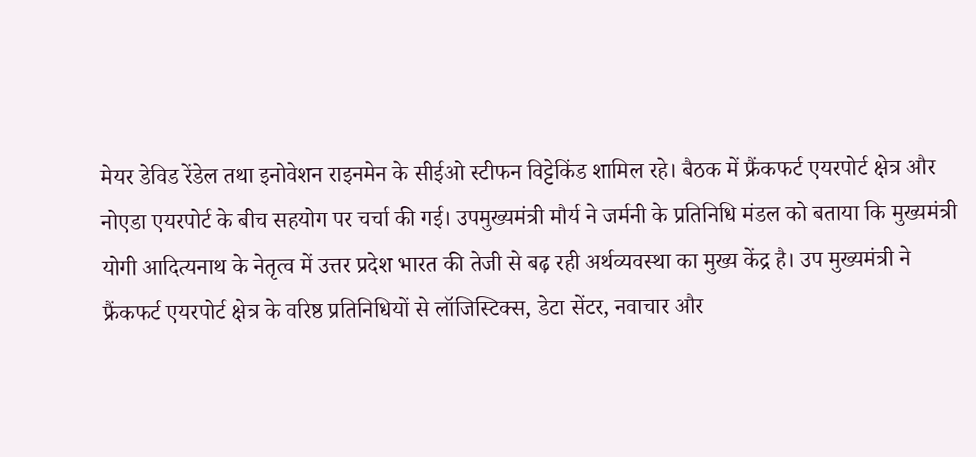मेयर डेविड रेंडेल तथा इनोवेशन राइनमेन के सीईओ स्टीफन विट्टेकिंड शामिल रहे। बैठक में फ्रैंकफर्ट एयरपोर्ट क्षेत्र और नोएडा एयरपोर्ट के बीच सहयोग पर चर्चा की गई। उपमुख्यमंत्री मौर्य ने जर्मनी के प्रतिनिधि मंडल को बताया कि मुख्यमंत्री योगी आदित्यनाथ के नेतृत्व में उत्तर प्रदेश भारत की तेजी से बढ़ रही अर्थव्यवस्था का मुख्य केंद्र है। उप मुख्यमंत्री ने फ्रैंकफर्ट एयरपोर्ट क्षेत्र के वरिष्ठ प्रतिनिधियों से लॉजिस्टिक्स, डेटा सेंटर, नवाचार और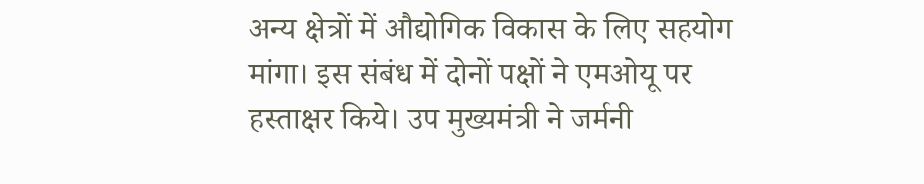अन्य क्षेत्रों में औद्योगिक विकास के लिए सहयोग मांगा। इस संबंध में दोनों पक्षों ने एमओयू पर हस्ताक्षर किये। उप मुख्यमंत्री ने जर्मनी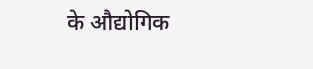के औद्योगिक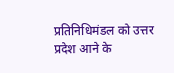प्रतिनिधिमंडल को उत्तर प्रदेश आने के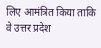लिए आमंत्रित किया ताकि वे उत्तर प्रदेश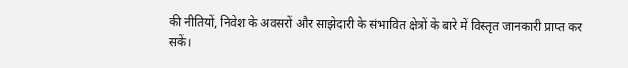की नीतियों, निवेश के अवसरों और साझेदारी के संभावित क्षेत्रों के बारे में विस्तृत जानकारी प्राप्त कर सकें।